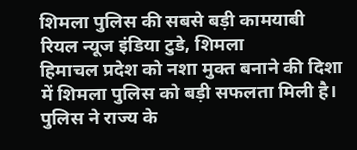शिमला पुलिस की सबसे बड़ी कामयाबी
रियल न्यूज इंडिया टुडे, शिमला
हिमाचल प्रदेश को नशा मुक्त बनाने की दिशा में शिमला पुलिस को बड़ी सफलता मिली है। पुलिस ने राज्य के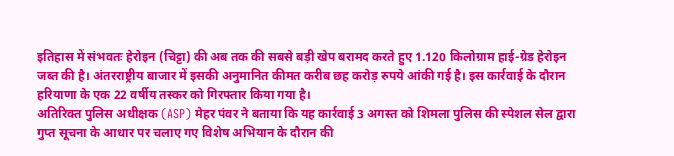इतिहास में संभवतः हेरोइन (चिट्टा) की अब तक की सबसे बड़ी खेप बरामद करते हुए 1.120 किलोग्राम हाई-ग्रेड हेरोइन जब्त की है। अंतरराष्ट्रीय बाजार में इसकी अनुमानित कीमत करीब छह करोड़ रुपये आंकी गई है। इस कार्रवाई के दौरान हरियाणा के एक 22 वर्षीय तस्कर को गिरफ्तार किया गया है।
अतिरिक्त पुलिस अधीक्षक (ASP) मेहर पंवर ने बताया कि यह कार्रवाई 3 अगस्त को शिमला पुलिस की स्पेशल सेल द्वारा गुप्त सूचना के आधार पर चलाए गए विशेष अभियान के दौरान की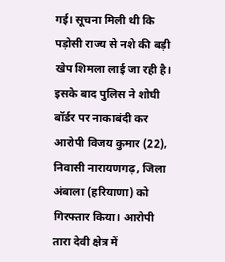गई। सूचना मिली थी कि पड़ोसी राज्य से नशे की बड़ी खेप शिमला लाई जा रही है। इसके बाद पुलिस ने शोघी बॉर्डर पर नाकाबंदी कर आरोपी विजय कुमार (22), निवासी नारायणगढ़, जिला अंबाला (हरियाणा) को गिरफ्तार किया। आरोपी तारा देवी क्षेत्र में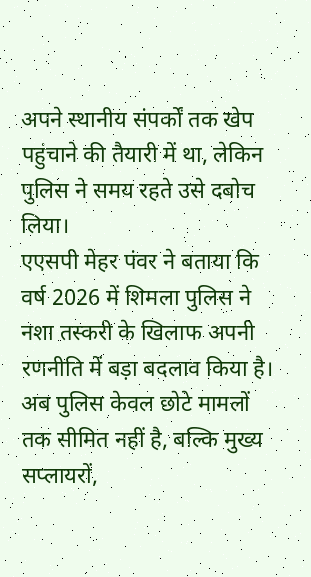अपने स्थानीय संपर्कों तक खेप पहुंचाने की तैयारी में था, लेकिन पुलिस ने समय रहते उसे दबोच लिया।
एएसपी मेहर पंवर ने बताया कि वर्ष 2026 में शिमला पुलिस ने नशा तस्करी के खिलाफ अपनी रणनीति में बड़ा बदलाव किया है। अब पुलिस केवल छोटे मामलों तक सीमित नहीं है, बल्कि मुख्य सप्लायरों,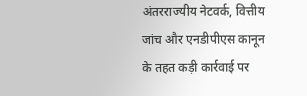अंतरराज्यीय नेटवर्क, वित्तीय जांच और एनडीपीएस कानून के तहत कड़ी कार्रवाई पर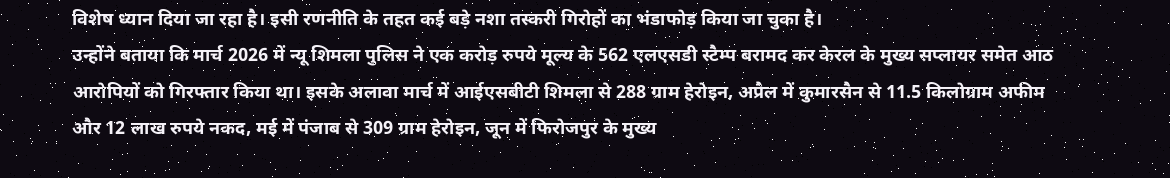विशेष ध्यान दिया जा रहा है। इसी रणनीति के तहत कई बड़े नशा तस्करी गिरोहों का भंडाफोड़ किया जा चुका है।
उन्होंने बताया कि मार्च 2026 में न्यू शिमला पुलिस ने एक करोड़ रुपये मूल्य के 562 एलएसडी स्टैम्प बरामद कर केरल के मुख्य सप्लायर समेत आठ आरोपियों को गिरफ्तार किया था। इसके अलावा मार्च में आईएसबीटी शिमला से 288 ग्राम हेरोइन, अप्रैल में कुमारसैन से 11.5 किलोग्राम अफीम और 12 लाख रुपये नकद, मई में पंजाब से 309 ग्राम हेरोइन, जून में फिरोजपुर के मुख्य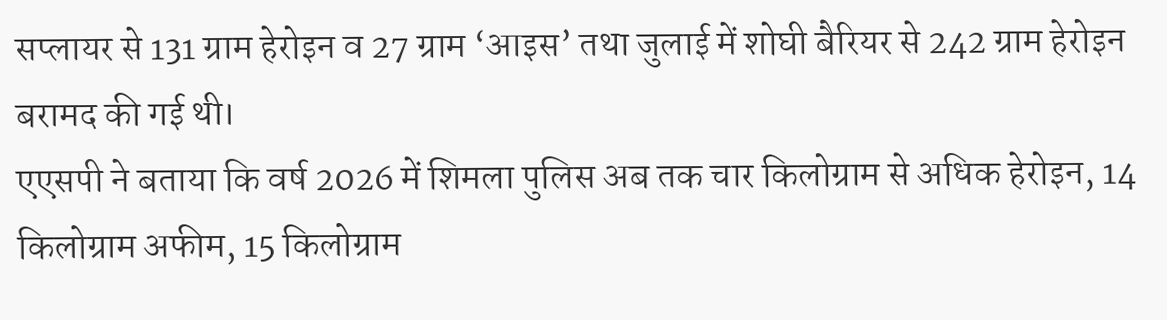सप्लायर से 131 ग्राम हेरोइन व 27 ग्राम ‘आइस’ तथा जुलाई में शोघी बैरियर से 242 ग्राम हेरोइन बरामद की गई थी।
एएसपी ने बताया कि वर्ष 2026 में शिमला पुलिस अब तक चार किलोग्राम से अधिक हेरोइन, 14 किलोग्राम अफीम, 15 किलोग्राम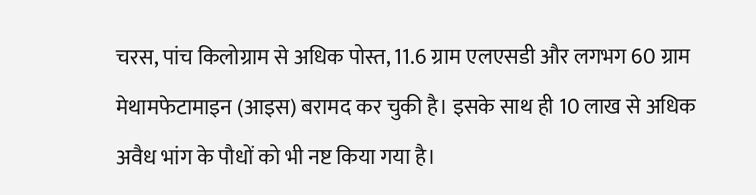चरस, पांच किलोग्राम से अधिक पोस्त, 11.6 ग्राम एलएसडी और लगभग 60 ग्राम मेथामफेटामाइन (आइस) बरामद कर चुकी है। इसके साथ ही 10 लाख से अधिक अवैध भांग के पौधों को भी नष्ट किया गया है।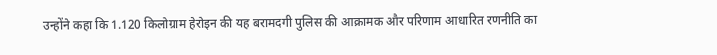उन्होंने कहा कि 1.120 किलोग्राम हेरोइन की यह बरामदगी पुलिस की आक्रामक और परिणाम आधारित रणनीति का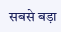सबसे बड़ा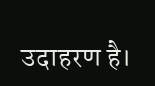उदाहरण है।